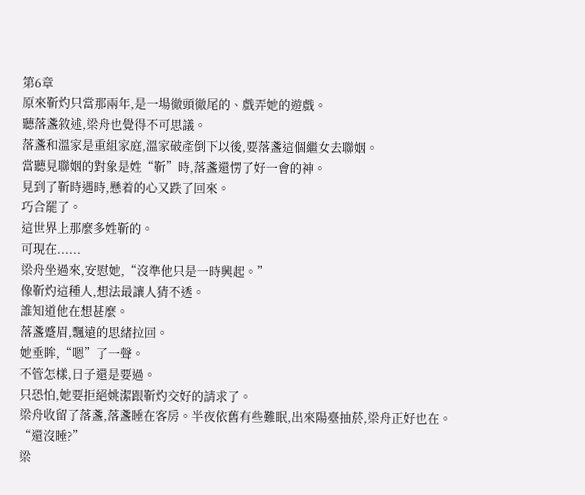第6章
原來靳灼只當那兩年,是一場徹頭徹尾的、戲弄她的遊戲。
聽落盞敘述,梁舟也覺得不可思議。
落盞和溫家是重組家庭,溫家破產倒下以後,要落盞這個繼女去聯姻。
當聽見聯姻的對象是姓“靳”時,落盞還愣了好一會的神。
見到了靳時遇時,懸着的心又跌了回來。
巧合罷了。
這世界上那麼多姓靳的。
可現在......
梁舟坐過來,安慰她,“沒準他只是一時興起。”
像靳灼這種人,想法最讓人猜不透。
誰知道他在想甚麼。
落盞蹙眉,飄遠的思緒拉回。
她垂眸,“嗯”了一聲。
不管怎樣,日子還是要過。
只恐怕,她要拒絕姚潔跟靳灼交好的請求了。
梁舟收留了落盞,落盞睡在客房。半夜依舊有些難眠,出來陽臺抽菸,梁舟正好也在。
“還沒睡?”
梁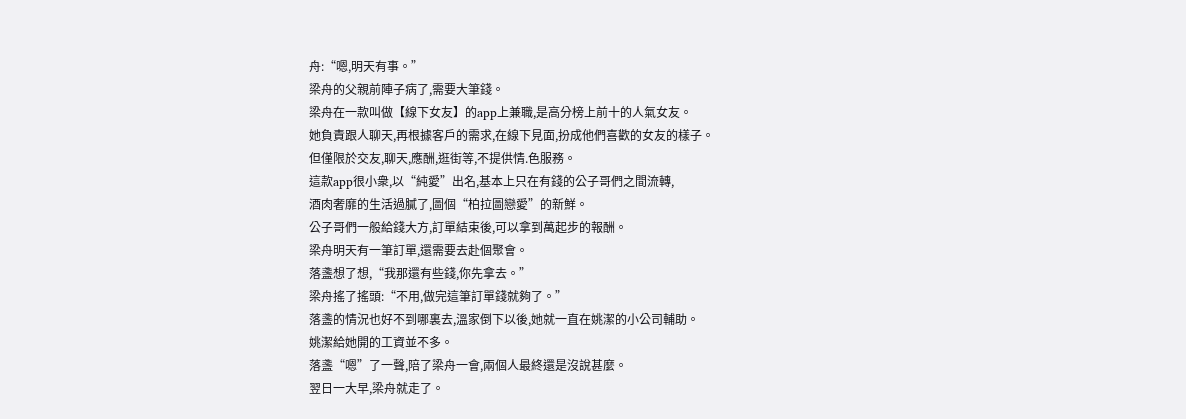舟:“嗯,明天有事。”
梁舟的父親前陣子病了,需要大筆錢。
梁舟在一款叫做【線下女友】的app上兼職,是高分榜上前十的人氣女友。
她負責跟人聊天,再根據客戶的需求,在線下見面,扮成他們喜歡的女友的樣子。
但僅限於交友,聊天,應酬,逛街等,不提供情.色服務。
這款app很小衆,以“純愛”出名,基本上只在有錢的公子哥們之間流轉,
酒肉奢靡的生活過膩了,圖個“柏拉圖戀愛”的新鮮。
公子哥們一般給錢大方,訂單結束後,可以拿到萬起步的報酬。
梁舟明天有一筆訂單,還需要去赴個聚會。
落盞想了想,“我那還有些錢,你先拿去。”
梁舟搖了搖頭:“不用,做完這筆訂單錢就夠了。”
落盞的情況也好不到哪裏去,溫家倒下以後,她就一直在姚潔的小公司輔助。
姚潔給她開的工資並不多。
落盞“嗯”了一聲,陪了梁舟一會,兩個人最終還是沒說甚麼。
翌日一大早,梁舟就走了。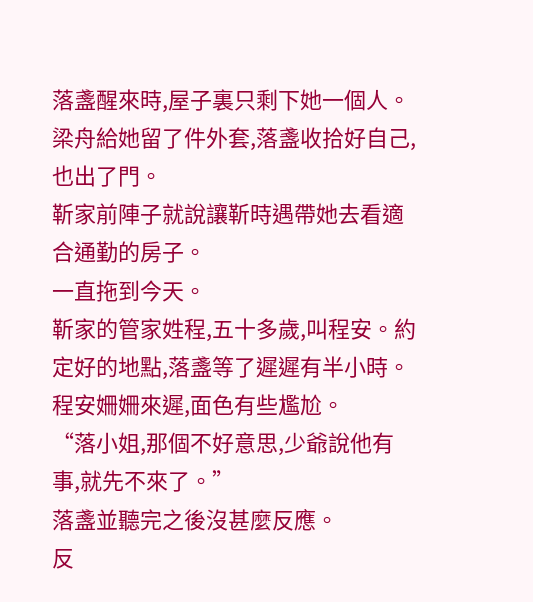落盞醒來時,屋子裏只剩下她一個人。
梁舟給她留了件外套,落盞收拾好自己,也出了門。
靳家前陣子就說讓靳時遇帶她去看適合通勤的房子。
一直拖到今天。
靳家的管家姓程,五十多歲,叫程安。約定好的地點,落盞等了遲遲有半小時。
程安姍姍來遲,面色有些尷尬。
“落小姐,那個不好意思,少爺說他有事,就先不來了。”
落盞並聽完之後沒甚麼反應。
反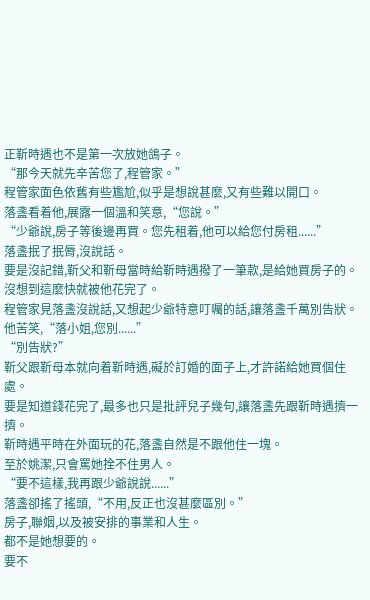正靳時遇也不是第一次放她鴿子。
“那今天就先辛苦您了,程管家。”
程管家面色依舊有些尷尬,似乎是想說甚麼,又有些難以開口。
落盞看着他,展露一個溫和笑意,“您說。”
“少爺說,房子等後邊再買。您先租着,他可以給您付房租......”
落盞抿了抿脣,沒說話。
要是沒記錯,靳父和靳母當時給靳時遇撥了一筆款,是給她買房子的。
沒想到這麼快就被他花完了。
程管家見落盞沒說話,又想起少爺特意叮囑的話,讓落盞千萬別告狀。
他苦笑,“落小姐,您別......”
“別告狀?”
靳父跟靳母本就向着靳時遇,礙於訂婚的面子上,才許諾給她買個住處。
要是知道錢花完了,最多也只是批評兒子幾句,讓落盞先跟靳時遇擠一擠。
靳時遇平時在外面玩的花,落盞自然是不跟他住一塊。
至於姚潔,只會罵她拴不住男人。
“要不這樣,我再跟少爺說說......”
落盞卻搖了搖頭,“不用,反正也沒甚麼區別。”
房子,聯姻,以及被安排的事業和人生。
都不是她想要的。
要不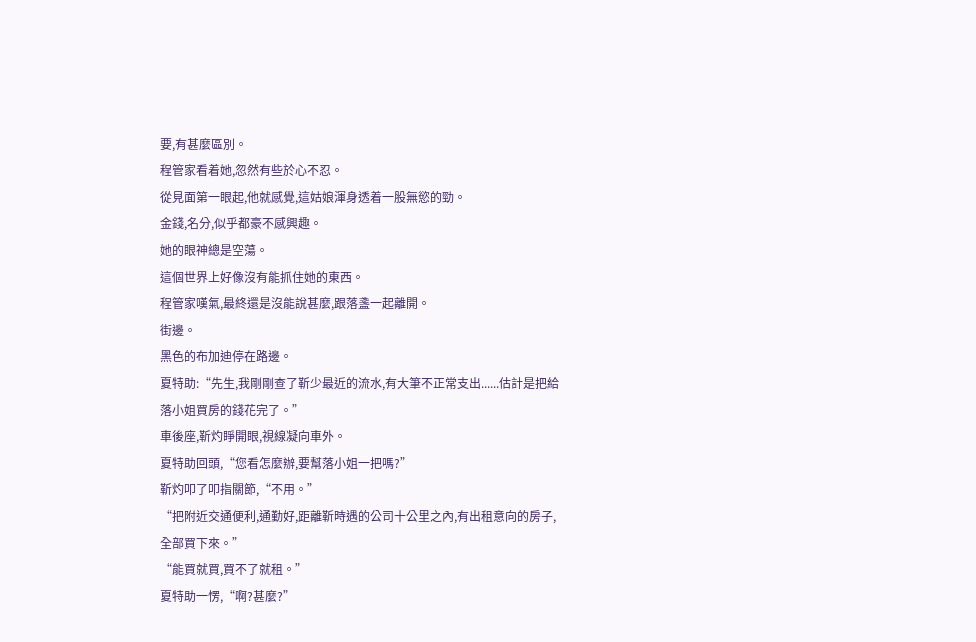要,有甚麼區別。
程管家看着她,忽然有些於心不忍。
從見面第一眼起,他就感覺,這姑娘渾身透着一股無慾的勁。
金錢,名分,似乎都豪不感興趣。
她的眼神總是空蕩。
這個世界上好像沒有能抓住她的東西。
程管家嘆氣,最終還是沒能說甚麼,跟落盞一起離開。
街邊。
黑色的布加迪停在路邊。
夏特助:“先生,我剛剛查了靳少最近的流水,有大筆不正常支出......估計是把給落小姐買房的錢花完了。”
車後座,靳灼睜開眼,視線凝向車外。
夏特助回頭,“您看怎麼辦,要幫落小姐一把嗎?”
靳灼叩了叩指關節,“不用。”
“把附近交通便利,通勤好,距離靳時遇的公司十公里之內,有出租意向的房子,全部買下來。”
“能買就買,買不了就租。”
夏特助一愣,“啊?甚麼?”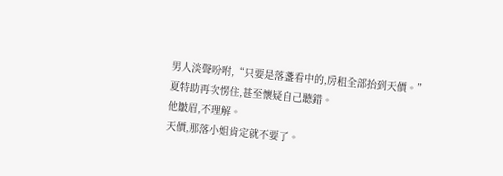男人淡聲吩咐,“只要是落盞看中的,房租全部抬到天價。”
夏特助再次愣住,甚至懷疑自己聽錯。
他皺眉,不理解。
天價,那落小姐肯定就不要了。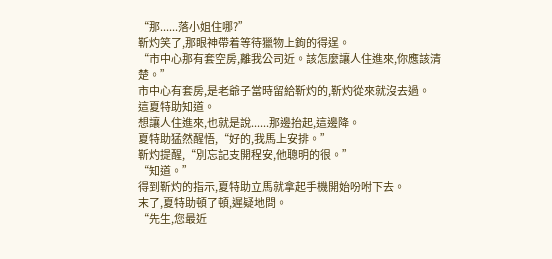“那......落小姐住哪?”
靳灼笑了,那眼神帶着等待獵物上鉤的得逞。
“市中心那有套空房,離我公司近。該怎麼讓人住進來,你應該清楚。”
市中心有套房,是老爺子當時留給靳灼的,靳灼從來就沒去過。
這夏特助知道。
想讓人住進來,也就是說......那邊抬起,這邊降。
夏特助猛然醒悟,“好的,我馬上安排。”
靳灼提醒,“別忘記支開程安,他聰明的很。”
“知道。”
得到靳灼的指示,夏特助立馬就拿起手機開始吩咐下去。
末了,夏特助頓了頓,遲疑地問。
“先生,您最近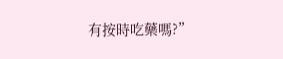有按時吃藥嗎?”